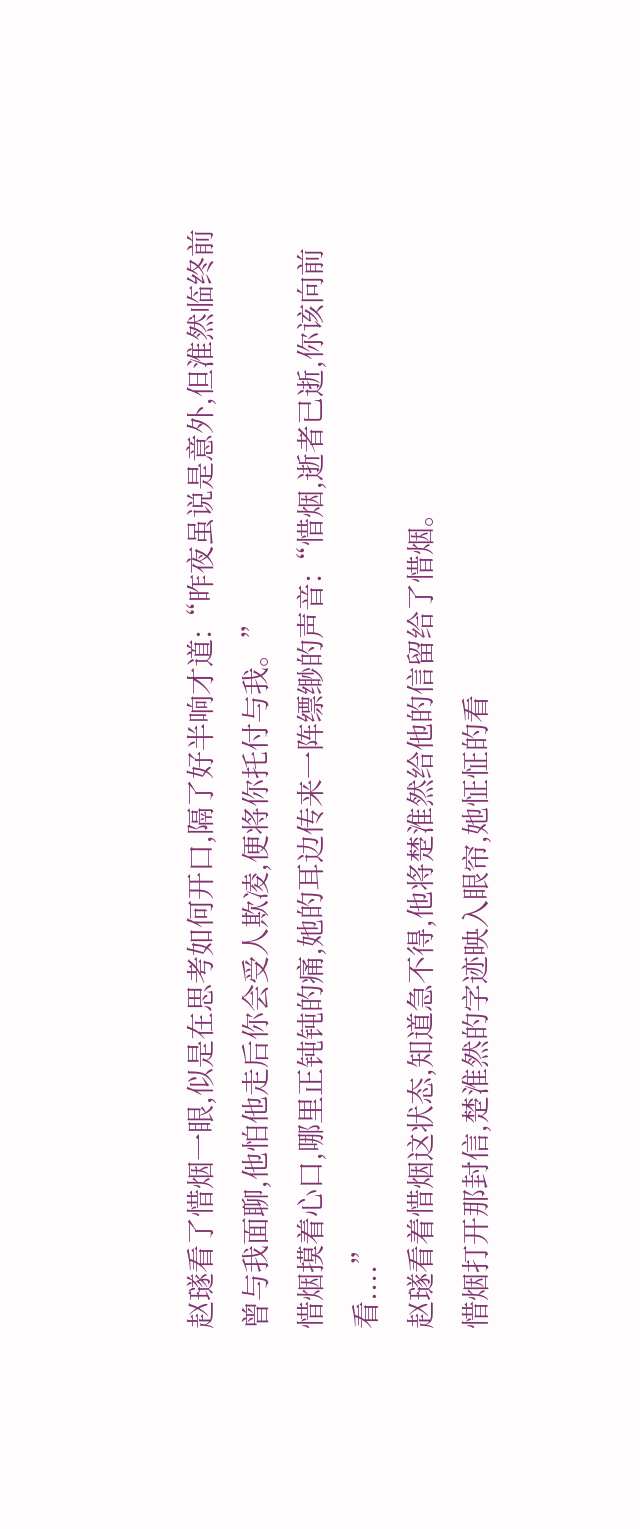赵璲看了惜烟一眼,似是在思考如何开口,隔了好半响才道:“昨夜虽说是意外,但淮然临终前曾与我面聊,他怕他走后你会受人欺凌,便将你托付与我。”
惜烟摸着心口,哪里正钝钝的痛,她的耳边传来一阵缥缈的声音:“惜烟,逝者已逝,你该向前看....”
赵璲看着惜烟这状态,知道急不得,他将楚淮然给他的信留给了惜烟。
惜烟打开那封信,楚淮然的字迹映入眼帘,她怔怔的看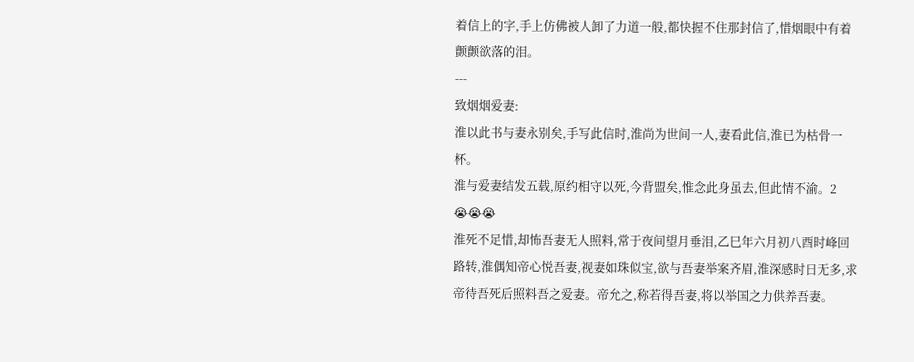着信上的字,手上仿佛被人卸了力道一般,都快握不住那封信了,惜烟眼中有着颤颤欲落的泪。
---
致烟烟爱妻:
淮以此书与妻永别矣,手写此信时,淮尚为世间一人,妻看此信,淮已为枯骨一杯。
淮与爱妻结发五载,原约相守以死,今背盟矣,惟念此身虽去,但此情不渝。2
😭😭😭
淮死不足惜,却怖吾妻无人照料,常于夜间望月垂泪,乙巳年六月初八酉时峰回路转,淮偶知帝心悦吾妻,视妻如珠似宝,欲与吾妻举案齐眉,淮深感时日无多,求帝待吾死后照料吾之爱妻。帝允之,称若得吾妻,将以举国之力供养吾妻。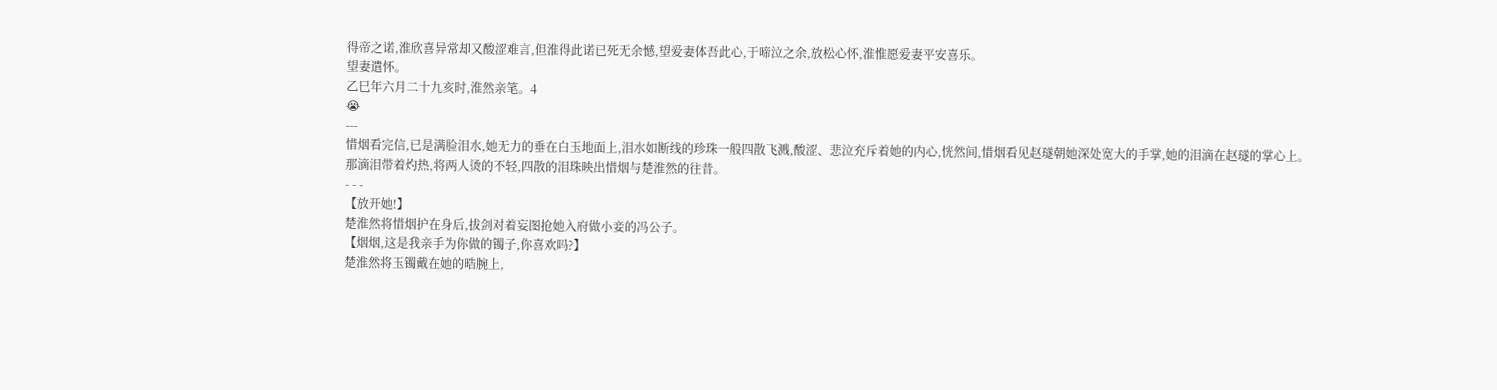得帝之诺,淮欣喜异常却又酸涩难言,但淮得此诺已死无余憾,望爱妻体吾此心,于啼泣之余,放松心怀,淮惟愿爱妻平安喜乐。
望妻遣怀。
乙巳年六月二十九亥时,淮然亲笔。4
😭
---
惜烟看完信,已是满脸泪水,她无力的垂在白玉地面上,泪水如断线的珍珠一般四散飞溅,酸涩、悲泣充斥着她的内心,恍然间,惜烟看见赵璲朝她深处宽大的手掌,她的泪滴在赵璲的掌心上。
那滴泪带着灼热,将两人烫的不轻,四散的泪珠映出惜烟与楚淮然的往昔。
- - -
【放开她!】
楚淮然将惜烟护在身后,拔剑对着妄图抢她入府做小妾的冯公子。
【烟烟,这是我亲手为你做的镯子,你喜欢吗?】
楚淮然将玉镯戴在她的晧腕上,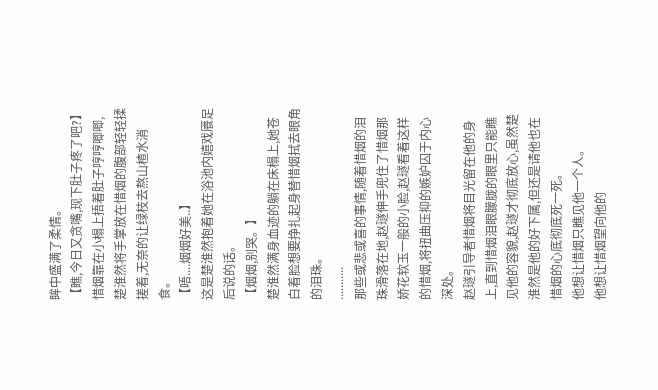眸中盛满了柔情。
【瞧,今日又贪嘴,现下肚子疼了吧?】
惜烟靠在小榻上捂着肚子哼哼唧唧,楚淮然将手掌放在惜烟的腹部轻轻揉搓着,无奈的让绿枝去熬山楂水消食。
【唔....烟烟好美..】
这是楚淮然抱着她在浴池内嬉戏餍足后说的话。
【烟烟,别哭。】
楚淮然满身血迹的躺在床榻上,她苍白着脸想要挣扎起身替惜烟拭去眼角的泪珠。
...........
那些或悲或喜的事情,随着惜烟的泪珠滑落在地,赵璲伸手兜住了惜烟那娇花软玉一般的小脸,赵璲看着这样的惜烟,将扭曲压抑的嫉妒囚于内心深处。
赵璲引导者惜烟将目光留在他的身上,直到惜烟泪眼朦胧的眼里只能瞧见他的容貌,赵璲才彻底放心,虽然楚淮然是他的好下属,但还是请他也在惜烟的心底彻底死一死。
他想让惜烟只瞧见他一个人。
他想让惜烟望向他的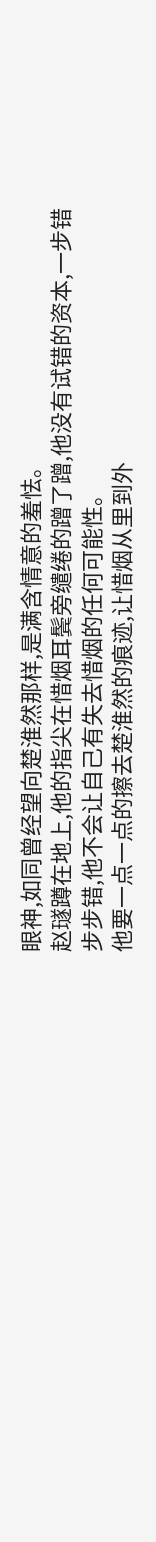眼神,如同曾经望向楚淮然那样,是满含情意的羞怯。
赵璲蹲在地上,他的指尖在惜烟耳鬓旁缱绻的蹭了蹭,他没有试错的资本,一步错步步错,他不会让自己有失去惜烟的任何可能性。
他要一点一点的擦去楚淮然的痕迹,让惜烟从里到外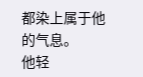都染上属于他的气息。
他轻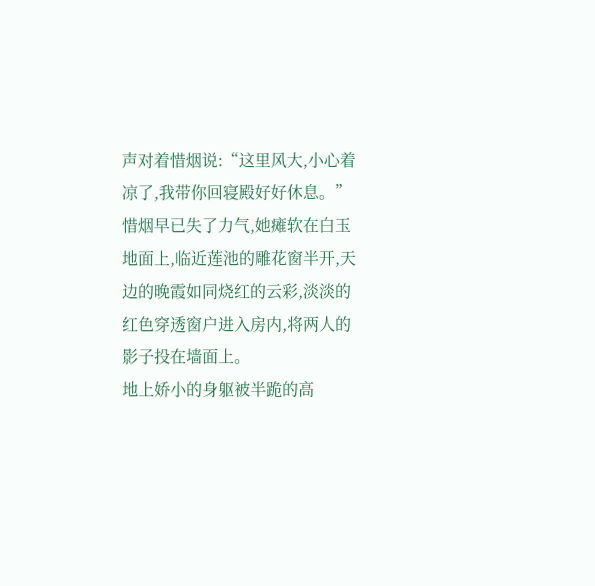声对着惜烟说:“这里风大,小心着凉了,我带你回寝殿好好休息。”
惜烟早已失了力气,她瘫软在白玉地面上,临近莲池的雕花窗半开,天边的晚霞如同烧红的云彩,淡淡的红色穿透窗户进入房内,将两人的影子投在墙面上。
地上娇小的身躯被半跪的高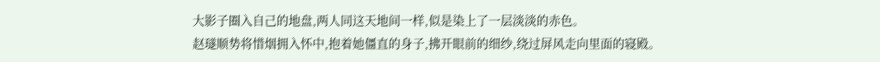大影子圈入自己的地盘,两人同这天地间一样,似是染上了一层淡淡的赤色。
赵璲顺势将惜烟拥入怀中,抱着她僵直的身子,拂开眼前的细纱,绕过屏风走向里面的寝殿。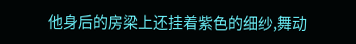他身后的房梁上还挂着紫色的细纱,舞动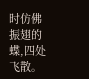时仿佛振翅的蝶,四处飞散。